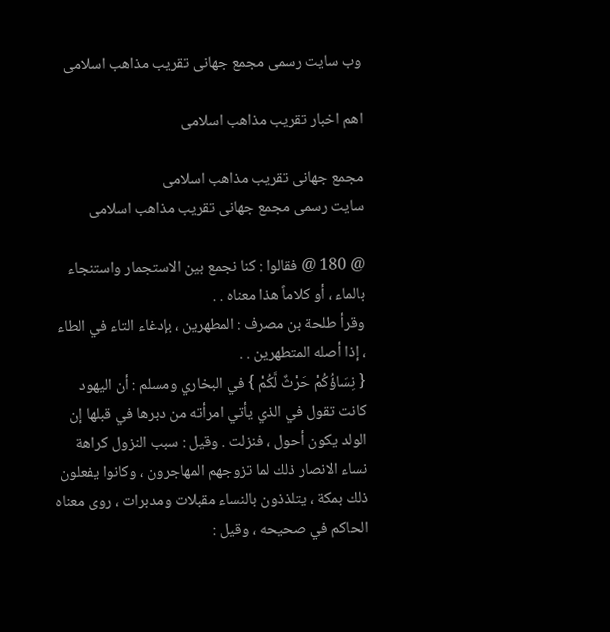وب سایت رسمی مجمع جهانى تقريب مذاهب اسلامى

اهم اخبار تقریب مذاهب اسلامی

مجمع جهانى تقريب مذاهب اسلامى
سایت رسمی مجمع جهانى تقريب مذاهب اسلامى

@ 180 @ فقالوا : كنا نجمع بين الاستجمار واستنجاء بالماء ، أو كلاماً هذا معناه . .
وقرأ طلحة بن مصرف : المطهرين ، بإدغاء التاء في الطاء ، إذا أصله المتطهرين . .
{ نِسَاؤُكُمْ حَرْثٌ لَّكُمْ } في البخاري ومسلم : أن اليهود كانت تقول في الذي يأتي امرأته من دبرها في قبلها إن الولد يكون أحول ، فنزلت . وقيل : سبب النزول كراهة نساء الانصار ذلك لما تزوجهم المهاجرون ، وكانوا يفعلون ذلك بمكة ، يتلذذون بالنساء مقبلات ومدبرات ، روى معناه الحاكم في صحيحه ، وقيل :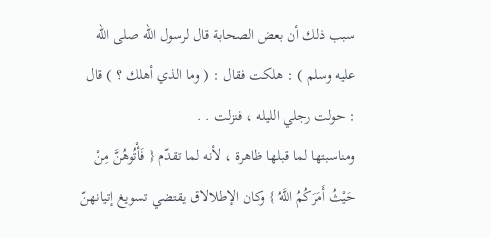سبب ذلك أن بعض الصحابة قال لرسول الله صلى الله عليه وسلم ) : هلكت فقال : ( وما الذي أهلك ؟ ) قال : حولت رجلي الليله ، فنزلت . .
ومناسبتها لما قبلها ظاهرة ، لأنه لما تقدّم { فَأْتُوهُنَّ مِنْ حَيْثُ أَمَرَكُمُ اللَّهُ } وكان الإطلالاق يقتضي تسويغ إتيانهنّ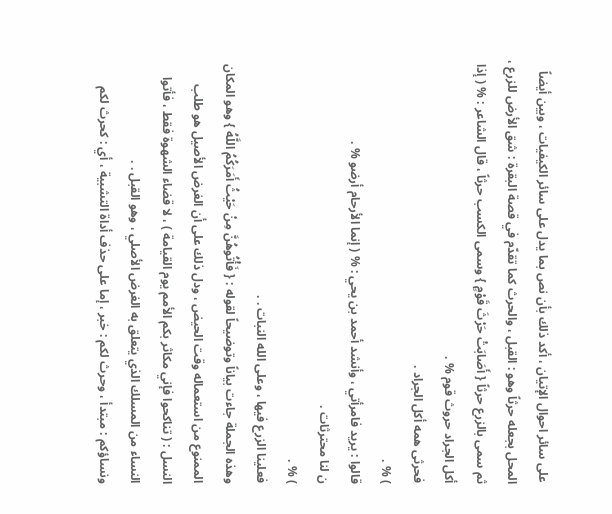على سائر احوال الإتيان ، أكد ذلك بأن نص بما يدل على سائر الكيفيات ، وبين أيضاً المحل بجعله حرثاً وهو : القبل ، والحرث كما تقدّم في قصة البقرة : شق الأرض للزرع ، ثم سمى بالزرع حرثاً { أَصَابَتْ حَرْثَ قَوْمٍ } وسمى الكسب حرثاً ، قال الشاعر : % ( إذا أكل الجراد حروث قوم % .
فحرثى همه أكل الجراد .
) % .
قالوا : يريد فامرأتي ، وأنشد أحمد بن يحي : % ( إنما الأرحام أرضو % .
ن لنا محترثات .
) % .
فعلينا الزرع فيها ، وعلى الله النبات . .
وهذه الجملة جاءت بياناً وتوضيحاً لقوله : { فَأْتُوهُنَّ مِنْ حَيْثُ أَمَرَكُمُ اللَّهُ } وهو المكان الممنوع من استعماله وقت الحيض ، ودل ذلك على أن الغرض الأصيل هو طلب النسل : ( تناكحوا فإني مكاثر بكم الأمم يوم القيامة ) ، لا قضاء الشهوة فقط ، فأتوا النساء من المسلك الذي يتعلق به الغرض الأصلي ، وهو القبل . .
ونساؤكم : مبتدأ ، وحرث لكم : خبر ، إما على حذف أداة التشبية ، أي : كحرث لكم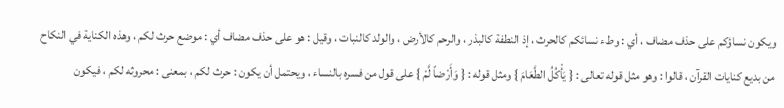ويكون نساؤكم على حذف مضاف ، أي : وطء نسائكم كالحرث ، إذ النطفة كالبذر ، والرحم كالأرض ، والولد كالنبات ، وقيل : هو على حذف مضاف أي : موضع حرث لكم ، وهذه الكناية في النكاح من بديع كنايات القرآن ، قالوا : وهو مثل قوله تعالى : { يَأْكُلُ الطَّعَامَ } ومثل قوله : { وَأَرْضاً لَّمْ } على قول من فسره بالنساء ، ويحتمل أن يكون : حرث لكم ، بمعنى : محروثه لكم ، فيكون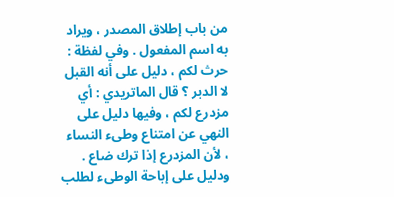من باب إطلاق المصدر ، ويراد به اسم المفعول . وفي لفظة : حرث لكم ، دليل على أنه القبل لا الدبر ؟ قال الماتريدي : أي مزدرع لكم ، وفيها دليل على النهي عن امتناع وطىء النساء ، لأن المزدرع إذا ترك ضاع . ودليل على إباحة الوطىء لطلب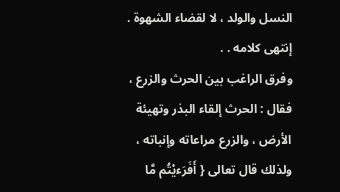النسل والولد ، لا لقضاء الشهوة . إنتهى كلامه . .
وفرق الراغب بين الحرث والزرع ، فقال : الحرث إلقاء البذر وتهيئة الأرض ، والزرع مراعاته وإنباته ، ولذلك قال تعالى { أَفَرَءيْتُم مَّا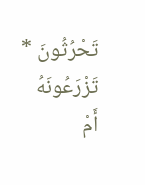تَحْرُثُونَ * تَزْرَعُونَهُ أَمْ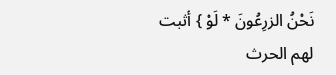نَحْنُ الزرِعُونَ * لَوْ } أثبت لهم الحرث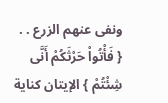ونفى عنهم الزرع . .
{ فَأْتُواْ حَرْثَكُمْ أَنَّى شِئْتُمْ } الإيتان كناية